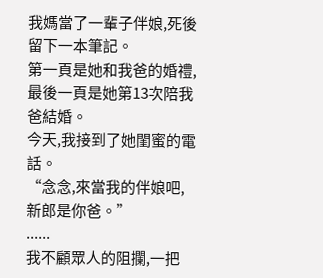我媽當了一輩子伴娘,死後留下一本筆記。
第一頁是她和我爸的婚禮,最後一頁是她第13次陪我爸結婚。
今天,我接到了她閨蜜的電話。
“念念,來當我的伴娘吧,新郎是你爸。”
......
我不顧眾人的阻攔,一把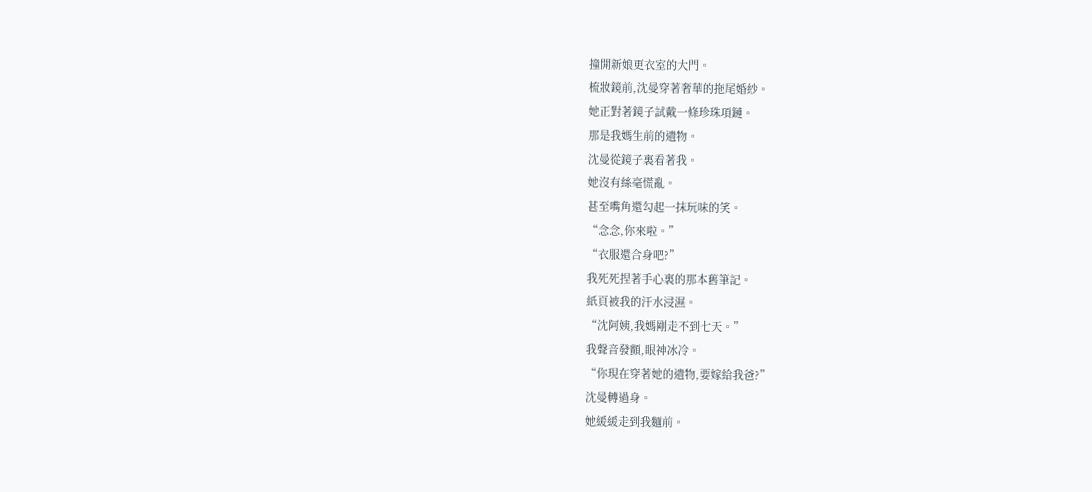撞開新娘更衣室的大門。
梳妝鏡前,沈曼穿著奢華的拖尾婚紗。
她正對著鏡子試戴一條珍珠項鏈。
那是我媽生前的遺物。
沈曼從鏡子裏看著我。
她沒有絲毫慌亂。
甚至嘴角還勾起一抹玩味的笑。
“念念,你來啦。”
“衣服還合身吧?”
我死死捏著手心裏的那本舊筆記。
紙頁被我的汗水浸濕。
“沈阿姨,我媽剛走不到七天。”
我聲音發顫,眼神冰冷。
“你現在穿著她的遺物,要嫁給我爸?”
沈曼轉過身。
她緩緩走到我麵前。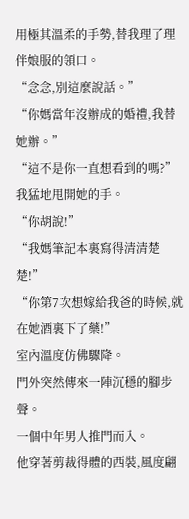用極其溫柔的手勢,替我理了理伴娘服的領口。
“念念,別這麼說話。”
“你媽當年沒辦成的婚禮,我替她辦。”
“這不是你一直想看到的嗎?”
我猛地甩開她的手。
“你胡說!”
“我媽筆記本裏寫得清清楚楚!”
“你第7次想嫁給我爸的時候,就在她酒裏下了藥!”
室內溫度仿佛驟降。
門外突然傳來一陣沉穩的腳步聲。
一個中年男人推門而入。
他穿著剪裁得體的西裝,風度翩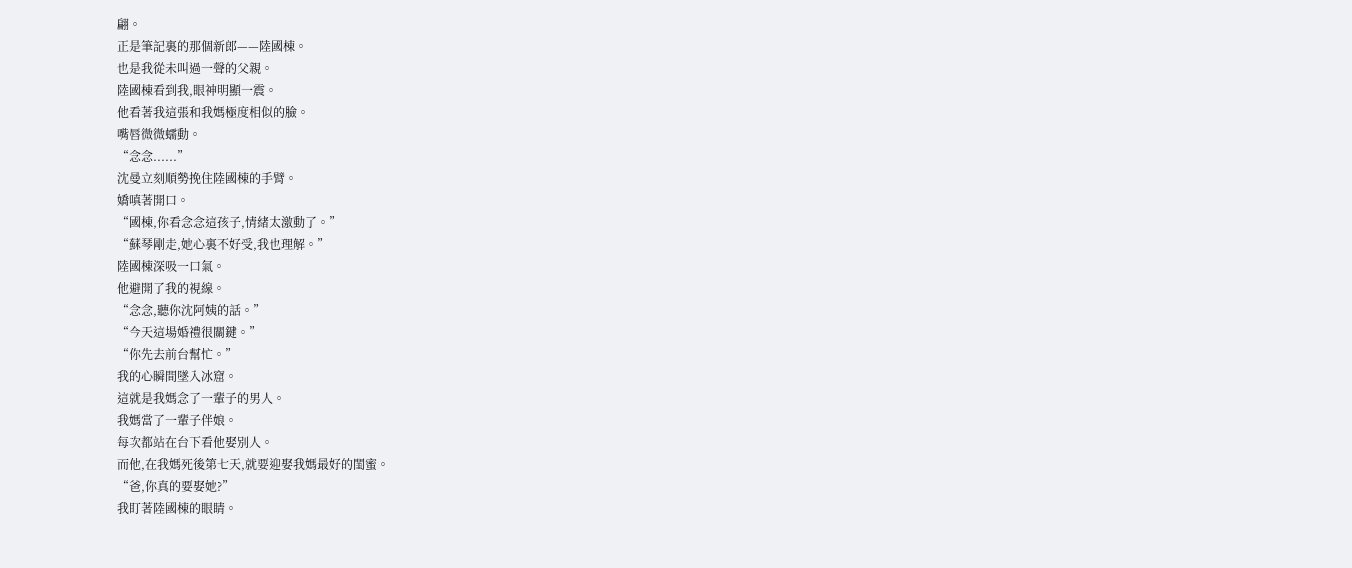翩。
正是筆記裏的那個新郎——陸國棟。
也是我從未叫過一聲的父親。
陸國棟看到我,眼神明顯一震。
他看著我這張和我媽極度相似的臉。
嘴唇微微蠕動。
“念念......”
沈曼立刻順勢挽住陸國棟的手臂。
嬌嗔著開口。
“國棟,你看念念這孩子,情緒太激動了。”
“蘇琴剛走,她心裏不好受,我也理解。”
陸國棟深吸一口氣。
他避開了我的視線。
“念念,聽你沈阿姨的話。”
“今天這場婚禮很關鍵。”
“你先去前台幫忙。”
我的心瞬間墜入冰窟。
這就是我媽念了一輩子的男人。
我媽當了一輩子伴娘。
每次都站在台下看他娶別人。
而他,在我媽死後第七天,就要迎娶我媽最好的閨蜜。
“爸,你真的要娶她?”
我盯著陸國棟的眼睛。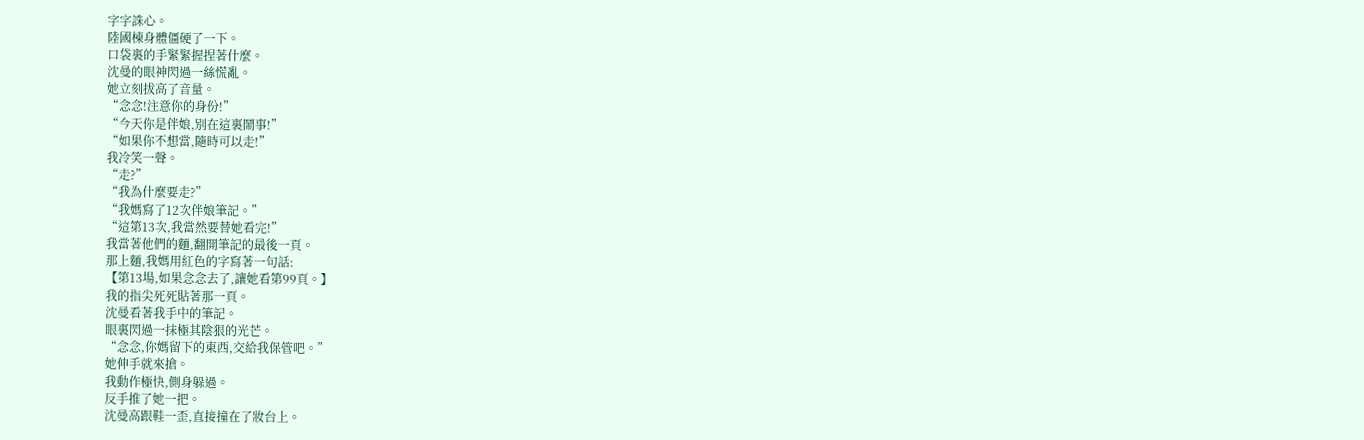字字誅心。
陸國棟身體僵硬了一下。
口袋裏的手緊緊握捏著什麼。
沈曼的眼神閃過一絲慌亂。
她立刻拔高了音量。
“念念!注意你的身份!”
“今天你是伴娘,別在這裏鬧事!”
“如果你不想當,隨時可以走!”
我冷笑一聲。
“走?”
“我為什麼要走?”
“我媽寫了12次伴娘筆記。”
“這第13次,我當然要替她看完!”
我當著他們的麵,翻開筆記的最後一頁。
那上麵,我媽用紅色的字寫著一句話:
【第13場,如果念念去了,讓她看第99頁。】
我的指尖死死貼著那一頁。
沈曼看著我手中的筆記。
眼裏閃過一抹極其陰狠的光芒。
“念念,你媽留下的東西,交給我保管吧。”
她伸手就來搶。
我動作極快,側身躲過。
反手推了她一把。
沈曼高跟鞋一歪,直接撞在了妝台上。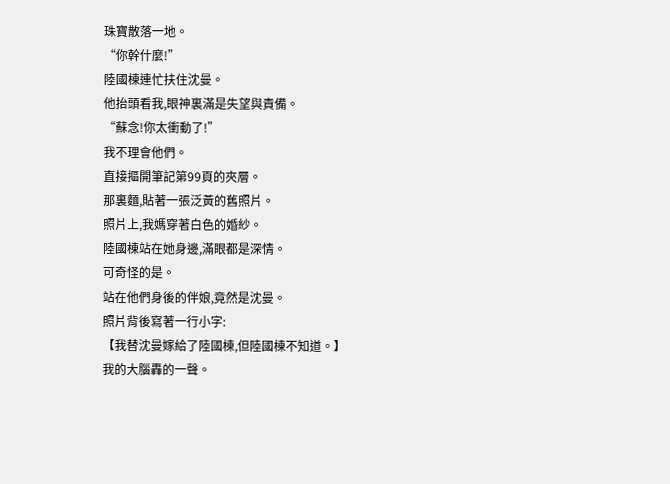珠寶散落一地。
“你幹什麼!”
陸國棟連忙扶住沈曼。
他抬頭看我,眼神裏滿是失望與責備。
“蘇念!你太衝動了!”
我不理會他們。
直接摳開筆記第99頁的夾層。
那裏麵,貼著一張泛黃的舊照片。
照片上,我媽穿著白色的婚紗。
陸國棟站在她身邊,滿眼都是深情。
可奇怪的是。
站在他們身後的伴娘,竟然是沈曼。
照片背後寫著一行小字:
【我替沈曼嫁給了陸國棟,但陸國棟不知道。】
我的大腦轟的一聲。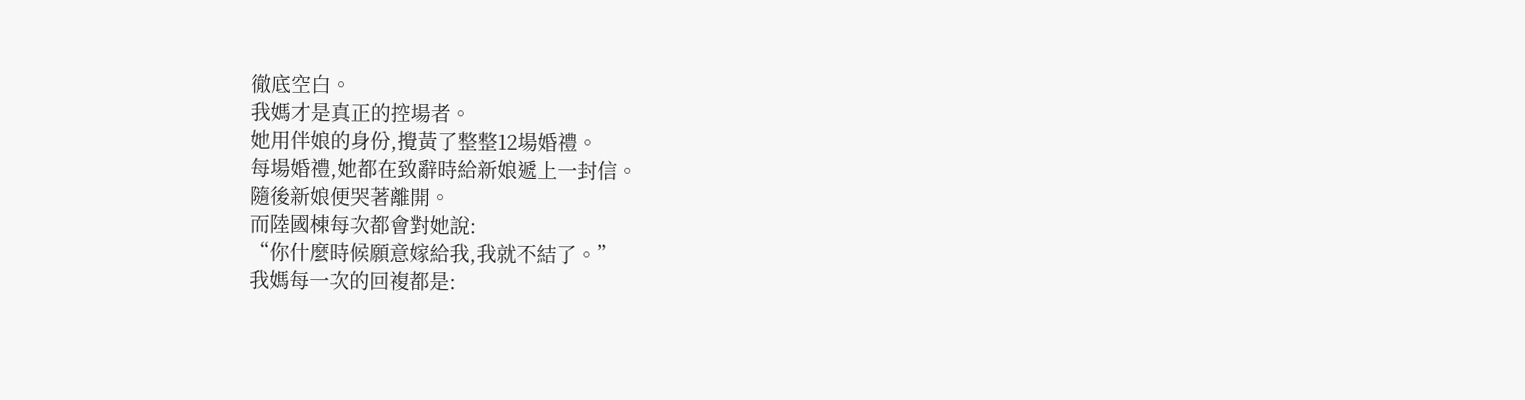徹底空白。
我媽才是真正的控場者。
她用伴娘的身份,攪黃了整整12場婚禮。
每場婚禮,她都在致辭時給新娘遞上一封信。
隨後新娘便哭著離開。
而陸國棟每次都會對她說:
“你什麼時候願意嫁給我,我就不結了。”
我媽每一次的回複都是: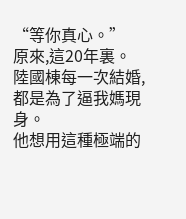“等你真心。”
原來,這20年裏。
陸國棟每一次結婚,都是為了逼我媽現身。
他想用這種極端的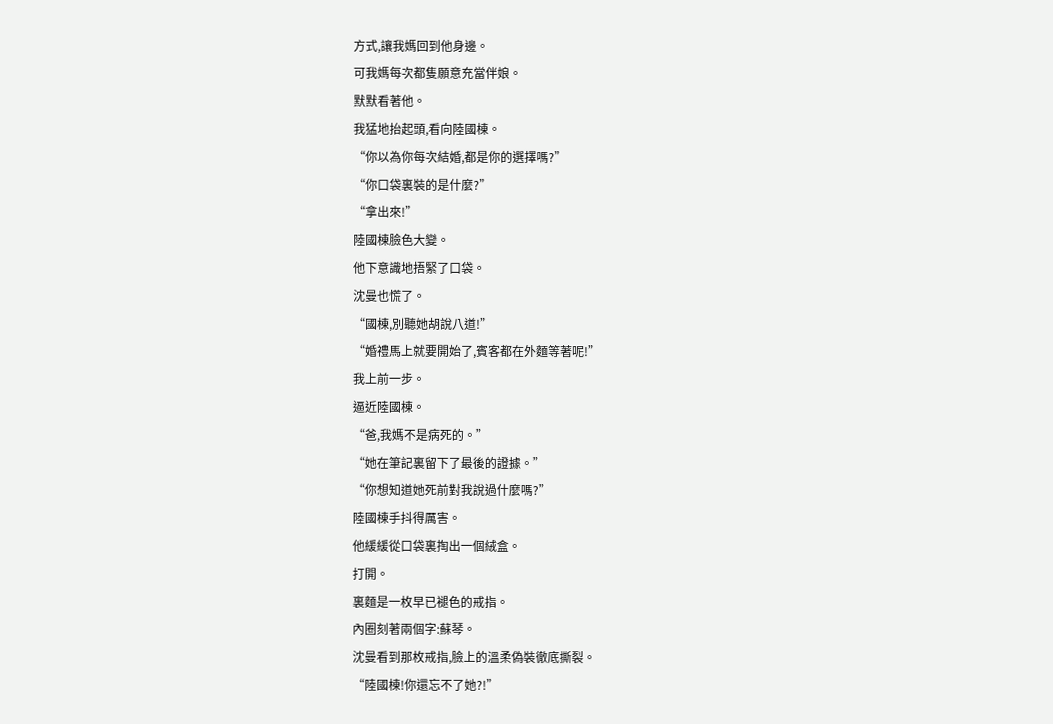方式,讓我媽回到他身邊。
可我媽每次都隻願意充當伴娘。
默默看著他。
我猛地抬起頭,看向陸國棟。
“你以為你每次結婚,都是你的選擇嗎?”
“你口袋裏裝的是什麼?”
“拿出來!”
陸國棟臉色大變。
他下意識地捂緊了口袋。
沈曼也慌了。
“國棟,別聽她胡說八道!”
“婚禮馬上就要開始了,賓客都在外麵等著呢!”
我上前一步。
逼近陸國棟。
“爸,我媽不是病死的。”
“她在筆記裏留下了最後的證據。”
“你想知道她死前對我說過什麼嗎?”
陸國棟手抖得厲害。
他緩緩從口袋裏掏出一個絨盒。
打開。
裏麵是一枚早已褪色的戒指。
內圈刻著兩個字:蘇琴。
沈曼看到那枚戒指,臉上的溫柔偽裝徹底撕裂。
“陸國棟!你還忘不了她?!”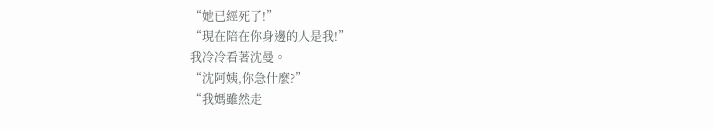“她已經死了!”
“現在陪在你身邊的人是我!”
我冷冷看著沈曼。
“沈阿姨,你急什麼?”
“我媽雖然走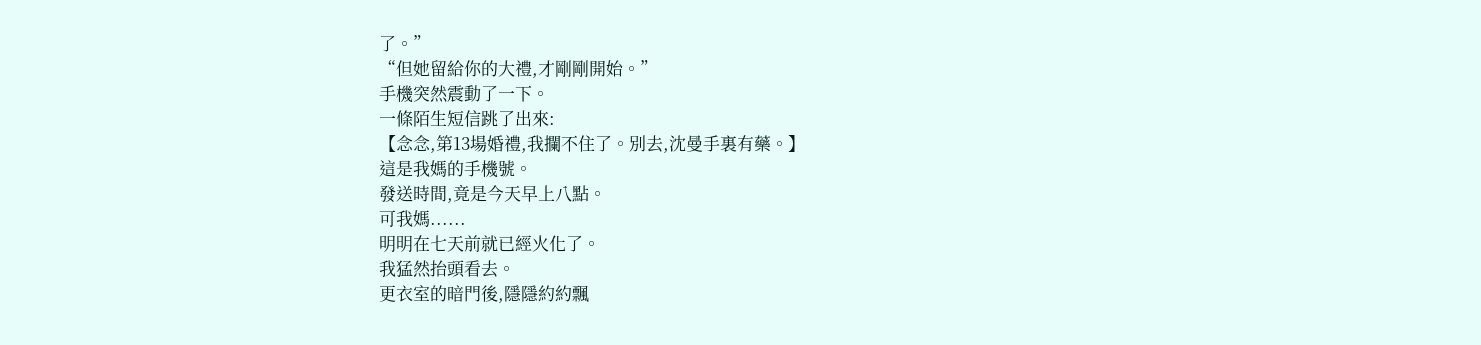了。”
“但她留給你的大禮,才剛剛開始。”
手機突然震動了一下。
一條陌生短信跳了出來:
【念念,第13場婚禮,我攔不住了。別去,沈曼手裏有藥。】
這是我媽的手機號。
發送時間,竟是今天早上八點。
可我媽......
明明在七天前就已經火化了。
我猛然抬頭看去。
更衣室的暗門後,隱隱約約飄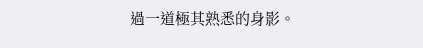過一道極其熟悉的身影。